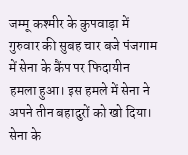जम्मू कश्मीर के कुपवाड़ा में गुरुवार की सुबह चार बजे पंजगाम में सेना के कैंप पर फिदायीन हमला हुआ। इस हमले में सेना ने अपने तीन बहादुरों को खो दिया। सेना के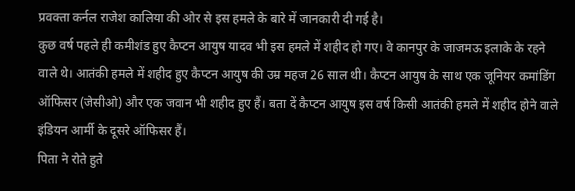प्रवक्ता कर्नल राजेश कालिया की ओर से इस हमले के बारे में जानकारी दी गई है।
कुछ वर्ष पहले ही कमीशंड हुए कैप्टन आयुष यादव भी इस हमले में शहीद हो गए। वे कानपुर के जाजमऊ इलाके के रहने वाले थे। आतंकी हमले में शहीद हुए कैप्टन आयुष की उम्र महज 26 साल थी। कैप्टन आयुष के साथ एक जूनियर कमांडिंग ऑफिसर (जेसीओ) और एक जवान भी शहीद हुए हैं। बता दें कैप्टन आयुष इस वर्ष किसी आतंकी हमले में शहीद होने वाले इंडियन आर्मी के दूसरे ऑफिसर हैं।
पिता ने रोते हुते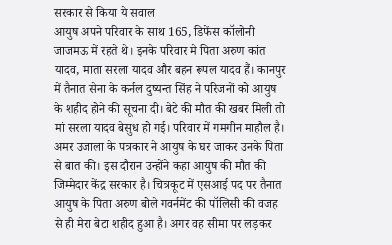सरकार से किया ये सवाल
आयुष अपने परिवार के साथ 165, डिफेंस कॉलोनी जाजमऊ में रहते थे। इनके परिवार मे पिता अरुण कांत यादव, माता सरला यादव और बहन रूपल यादव हैं। कानपुर में तैनात सेना के कर्नल दुष्यन्त सिंह ने परिजनों को आयुष के शहीद होने की सूचना दी। बेटे की मौत की खबर मिली तो मां सरला यादव बेसुध हो गई। परिवार में गमगीन माहौल है।
अमर उजाला के पत्रकार ने आयुष के घर जाकर उनके पिता से बात की। इस दौरान उन्होंने कहा आयुष की मौत की जिम्मेदार केंद्र सरकार है। चित्रकूट में एसआई पद पर तैनात आयुष के पिता अरुण बोले गवर्नमेंट की पॉलिसी की वजह से ही मेरा बेटा शहीद हुआ है। अगर वह सीमा पर लड़कर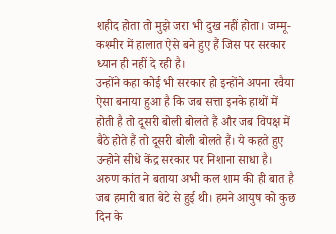शहीद होता तो मुझे जरा भी दुख नहीं होता। जम्मू-कश्मीर में हालात ऐसे बने हुए हैं जिस पर सरकार ध्यान ही नहीं दे रही है।
उन्होंने कहा कोई भी सरकार हो इन्होंने अपना रवैया ऐसा बनाया हुआ है कि जब सत्ता इनके हाथों में होती है तो दूसरी बोली बोलते हैं और जब विपक्ष में बैठे होते हैं तो दूसरी बोली बोलते हैं। ये कहते हुए उन्होने सीधे केंद्र सरकार पर निशाना साधा है।
अरुण कांत ने बताया अभी कल शाम की ही बात है जब हमारी बात बेटे से हुई थी। हमने आयुष को कुछ दिन के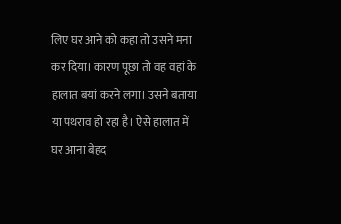लिए घर आने को कहा तो उसने मना कर दिया। कारण पूछा तो वह वहां के हालात बयां करने लगा। उसने बताया या पथराव हो रहा है। ऐसे हालात में घर आना बेहद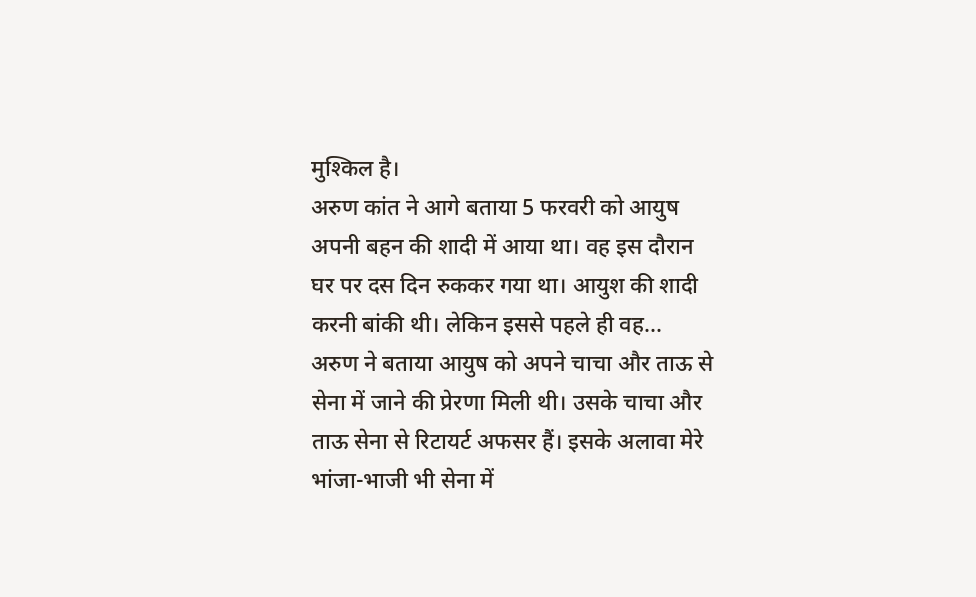मुश्किल है।
अरुण कांत ने आगे बताया 5 फरवरी को आयुष अपनी बहन की शादी में आया था। वह इस दौरान घर पर दस दिन रुककर गया था। आयुश की शादी करनी बांकी थी। लेकिन इससे पहले ही वह...
अरुण ने बताया आयुष को अपने चाचा और ताऊ से सेना में जाने की प्रेरणा मिली थी। उसके चाचा और ताऊ सेना से रिटायर्ट अफसर हैं। इसके अलावा मेरे भांजा-भाजी भी सेना में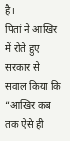है।
पितां ने आखिर में रोते हुए सरकार से सवाल किया कि “आखिर कब तक ऐसे ही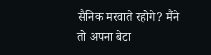सैनिक मरवाते रहोगे? मैंने तो अपना बेटा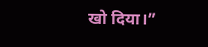खो दिया।”